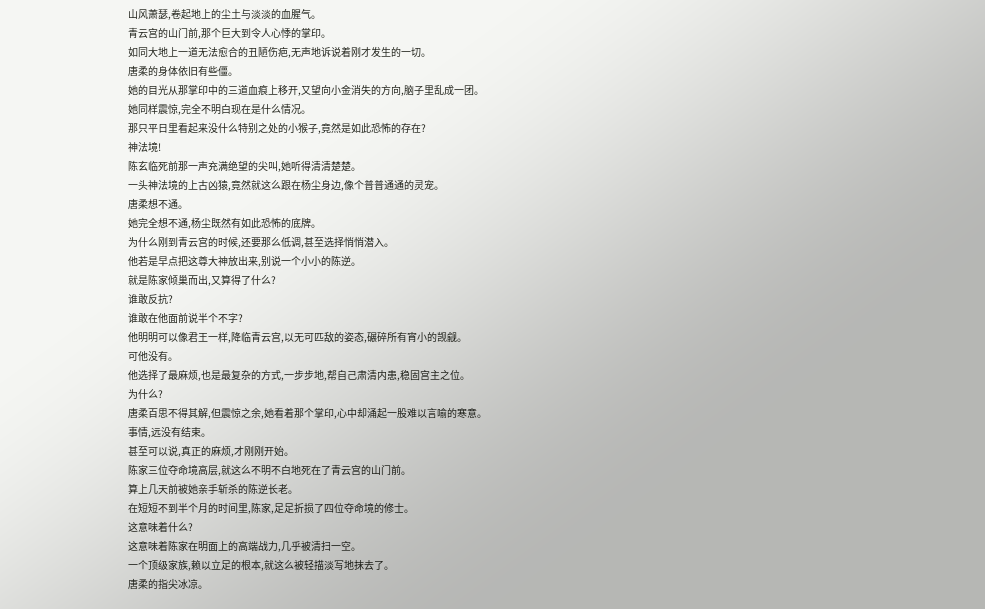山风萧瑟,卷起地上的尘土与淡淡的血腥气。
青云宫的山门前,那个巨大到令人心悸的掌印。
如同大地上一道无法愈合的丑陋伤疤,无声地诉说着刚才发生的一切。
唐柔的身体依旧有些僵。
她的目光从那掌印中的三道血痕上移开,又望向小金消失的方向,脑子里乱成一团。
她同样震惊,完全不明白现在是什么情况。
那只平日里看起来没什么特别之处的小猴子,竟然是如此恐怖的存在?
神法境!
陈玄临死前那一声充满绝望的尖叫,她听得清清楚楚。
一头神法境的上古凶猿,竟然就这么跟在杨尘身边,像个普普通通的灵宠。
唐柔想不通。
她完全想不通,杨尘既然有如此恐怖的底牌。
为什么刚到青云宫的时候,还要那么低调,甚至选择悄悄潜入。
他若是早点把这尊大神放出来,别说一个小小的陈逆。
就是陈家倾巢而出,又算得了什么?
谁敢反抗?
谁敢在他面前说半个不字?
他明明可以像君王一样,降临青云宫,以无可匹敌的姿态,碾碎所有宵小的觊觎。
可他没有。
他选择了最麻烦,也是最复杂的方式,一步步地,帮自己肃清内患,稳固宫主之位。
为什么?
唐柔百思不得其解,但震惊之余,她看着那个掌印,心中却涌起一股难以言喻的寒意。
事情,远没有结束。
甚至可以说,真正的麻烦,才刚刚开始。
陈家三位夺命境高层,就这么不明不白地死在了青云宫的山门前。
算上几天前被她亲手斩杀的陈逆长老。
在短短不到半个月的时间里,陈家,足足折损了四位夺命境的修士。
这意味着什么?
这意味着陈家在明面上的高端战力,几乎被清扫一空。
一个顶级家族,赖以立足的根本,就这么被轻描淡写地抹去了。
唐柔的指尖冰凉。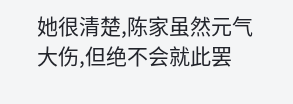她很清楚,陈家虽然元气大伤,但绝不会就此罢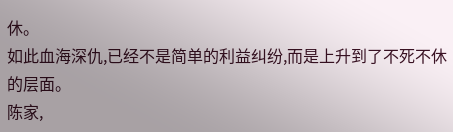休。
如此血海深仇,已经不是简单的利益纠纷,而是上升到了不死不休的层面。
陈家,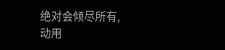绝对会倾尽所有,动用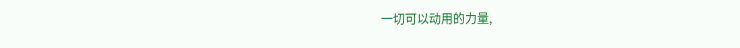一切可以动用的力量,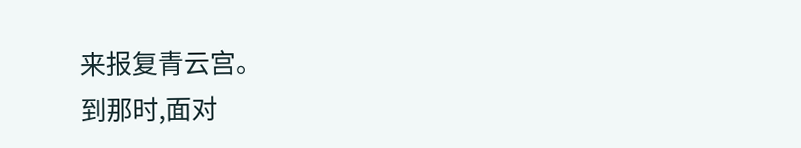来报复青云宫。
到那时,面对